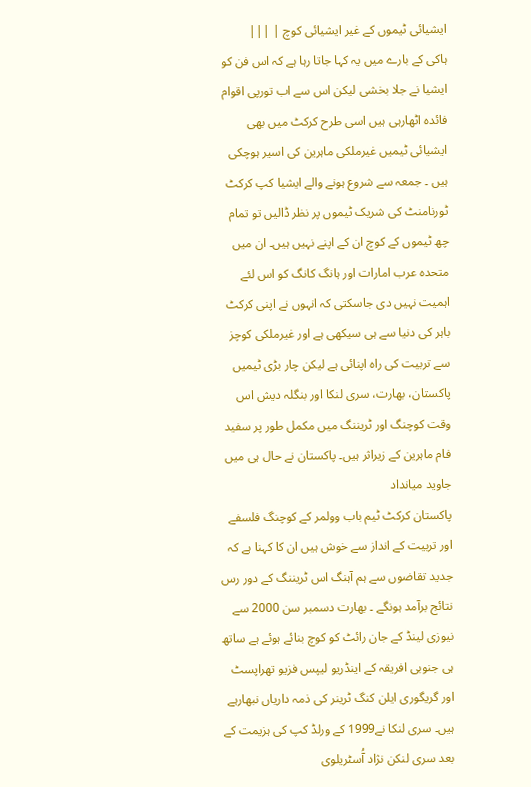ایشیائی ٹیموں کے غیر ایشیائی کوچ | |||
ہاکی کے بارے میں یہ کہا جاتا رہا ہے کہ اس فن کو ایشیا نے جلا بخشی لیکن اس سے اب تورپی اقوام فائدہ اٹھارہی ہیں اسی طرح کرکٹ میں بھی ایشیائی ٹیمیں غیرملکی ماہرین کی اسیر ہوچکی ہیں ۔ جمعہ سے شروع ہونے والے ایشیا کپ کرکٹ ٹورنامنٹ کی شریک ٹیموں پر نظر ڈالیں تو تمام چھ ٹیموں کے کوچ ان کے اپنے نہیں ہیں۔ ان میں متحدہ عرب امارات اور ہانگ کانگ کو اس لئے اہمیت نہیں دی جاسکتی کہ انہوں نے اپنی کرکٹ باہر کی دنیا سے ہی سیکھی ہے اور غیرملکی کوچز سے تربیت کی راہ اپنائی ہے لیکن چار بڑی ٹیمیں پاکستان، بھارت، سری لنکا اور بنگلہ دیش اس وقت کوچنگ اور ٹریننگ میں مکمل طور پر سفید فام ماہرین کے زیراثر ہیں۔ پاکستان نے حال ہی میں جاوید میانداد
پاکستان کرکٹ ٹیم باب وولمر کے کوچنگ فلسفے اور تربیت کے انداز سے خوش ہیں ان کا کہنا ہے کہ جدید تقاضوں سے ہم آہنگ اس ٹریننگ کے دور رس نتائج برآمد ہونگے ۔ بھارت دسمبر سن 2000 سے نیوزی لینڈ کے جان رائٹ کو کوچ بنائے ہوئے ہے ساتھ ہی جنوبی افریقہ کے اینڈریو لیپس فزیو تھراپسٹ اور گریگوری ایلن کنگ ٹرینر کی ذمہ داریاں نبھارہے ہیں۔ سری لنکا نے1999 کے ورلڈ کپ کی ہزیمت کے بعد سری لنکن نژاد آُسٹریلوی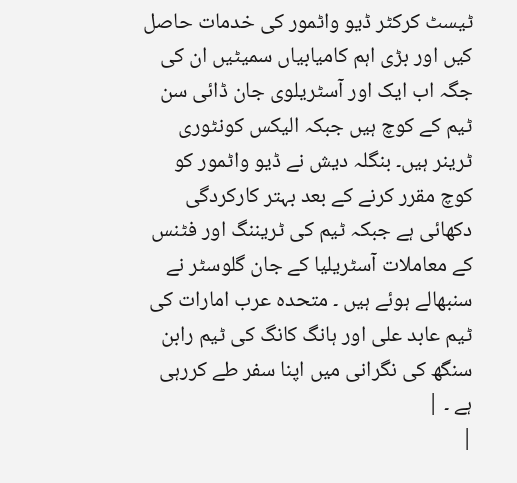ٹیسٹ کرکٹر ڈیو واٹمور کی خدمات حاصل کیں اور بڑی اہم کامیابیاں سمیٹیں ان کی جگہ اب ایک اور آسٹریلوی جان ڈائی سن ٹیم کے کوچ ہیں جبکہ الیکس کونٹوری ٹرینر ہیں۔ بنگلہ دیش نے ڈیو واٹمور کو کوچ مقرر کرنے کے بعد بہتر کارکردگی دکھائی ہے جبکہ ٹیم کی ٹریننگ اور فٹنس کے معاملات آسٹریلیا کے جان گلوسٹر نے سنبھالے ہوئے ہیں ۔ متحدہ عرب امارات کی ٹیم عابد علی اور ہانگ کانگ کی ٹیم رابن سنگھ کی نگرانی میں اپنا سفر طے کررہی ہے ۔ |
|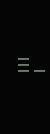|||
|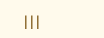|||